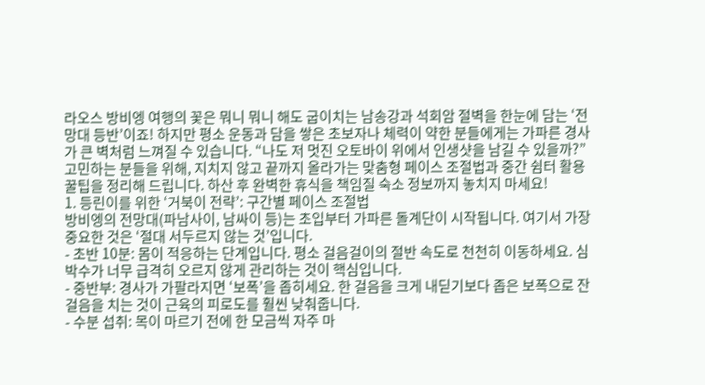라오스 방비엥 여행의 꽃은 뭐니 뭐니 해도 굽이치는 남송강과 석회암 절벽을 한눈에 담는 ‘전망대 등반’이죠! 하지만 평소 운동과 담을 쌓은 초보자나 체력이 약한 분들에게는 가파른 경사가 큰 벽처럼 느껴질 수 있습니다. “나도 저 멋진 오토바이 위에서 인생샷을 남길 수 있을까?” 고민하는 분들을 위해, 지치지 않고 끝까지 올라가는 맞춤형 페이스 조절법과 중간 쉼터 활용 꿀팁을 정리해 드립니다. 하산 후 완벽한 휴식을 책임질 숙소 정보까지 놓치지 마세요!
1. 등린이를 위한 ‘거북이 전략’: 구간별 페이스 조절법
방비엥의 전망대(파남사이, 남싸이 등)는 초입부터 가파른 돌계단이 시작됩니다. 여기서 가장 중요한 것은 ‘절대 서두르지 않는 것’입니다.
- 초반 10분: 몸이 적응하는 단계입니다. 평소 걸음걸이의 절반 속도로 천천히 이동하세요. 심박수가 너무 급격히 오르지 않게 관리하는 것이 핵심입니다.
- 중반부: 경사가 가팔라지면 ‘보폭’을 좁히세요. 한 걸음을 크게 내딛기보다 좁은 보폭으로 잔걸음을 치는 것이 근육의 피로도를 훨씬 낮춰줍니다.
- 수분 섭취: 목이 마르기 전에 한 모금씩 자주 마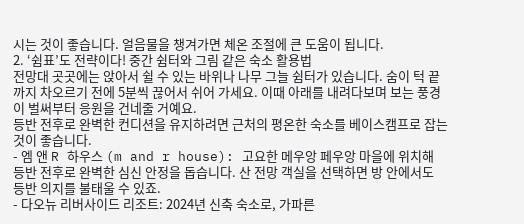시는 것이 좋습니다. 얼음물을 챙겨가면 체온 조절에 큰 도움이 됩니다.
2. ‘쉼표’도 전략이다! 중간 쉼터와 그림 같은 숙소 활용법
전망대 곳곳에는 앉아서 쉴 수 있는 바위나 나무 그늘 쉼터가 있습니다. 숨이 턱 끝까지 차오르기 전에 5분씩 끊어서 쉬어 가세요. 이때 아래를 내려다보며 보는 풍경이 벌써부터 응원을 건네줄 거예요.
등반 전후로 완벽한 컨디션을 유지하려면 근처의 평온한 숙소를 베이스캠프로 잡는 것이 좋습니다.
- 엠 앤 R 하우스 (m and r house): 고요한 메우앙 페우앙 마을에 위치해 등반 전후로 완벽한 심신 안정을 돕습니다. 산 전망 객실을 선택하면 방 안에서도 등반 의지를 불태울 수 있죠.
- 다오뉴 리버사이드 리조트: 2024년 신축 숙소로, 가파른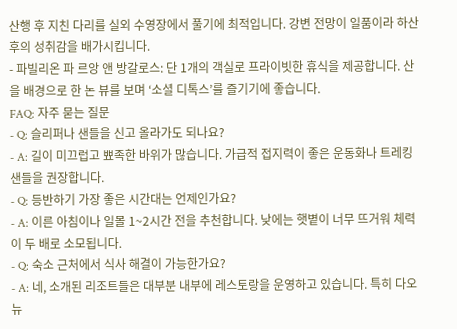산행 후 지친 다리를 실외 수영장에서 풀기에 최적입니다. 강변 전망이 일품이라 하산 후의 성취감을 배가시킵니다.
- 파빌리온 파 르앙 앤 방갈로스: 단 1개의 객실로 프라이빗한 휴식을 제공합니다. 산을 배경으로 한 논 뷰를 보며 ‘소셜 디톡스’를 즐기기에 좋습니다.
FAQ: 자주 묻는 질문
- Q: 슬리퍼나 샌들을 신고 올라가도 되나요?
- A: 길이 미끄럽고 뾰족한 바위가 많습니다. 가급적 접지력이 좋은 운동화나 트레킹 샌들을 권장합니다.
- Q: 등반하기 가장 좋은 시간대는 언제인가요?
- A: 이른 아침이나 일몰 1~2시간 전을 추천합니다. 낮에는 햇볕이 너무 뜨거워 체력이 두 배로 소모됩니다.
- Q: 숙소 근처에서 식사 해결이 가능한가요?
- A: 네, 소개된 리조트들은 대부분 내부에 레스토랑을 운영하고 있습니다. 특히 다오뉴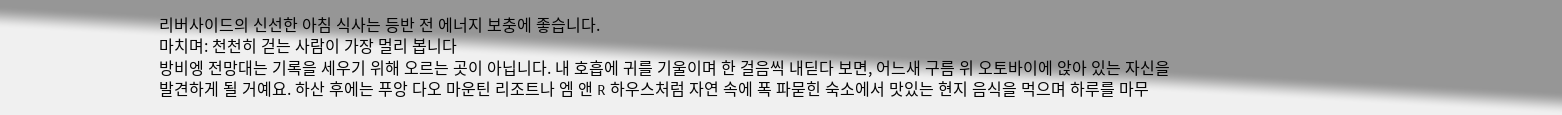리버사이드의 신선한 아침 식사는 등반 전 에너지 보충에 좋습니다.
마치며: 천천히 걷는 사람이 가장 멀리 봅니다
방비엥 전망대는 기록을 세우기 위해 오르는 곳이 아닙니다. 내 호흡에 귀를 기울이며 한 걸음씩 내딛다 보면, 어느새 구름 위 오토바이에 앉아 있는 자신을 발견하게 될 거예요. 하산 후에는 푸앙 다오 마운틴 리조트나 엠 앤 R 하우스처럼 자연 속에 폭 파묻힌 숙소에서 맛있는 현지 음식을 먹으며 하루를 마무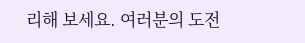리해 보세요. 여러분의 도전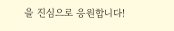을 진심으로 응원합니다!